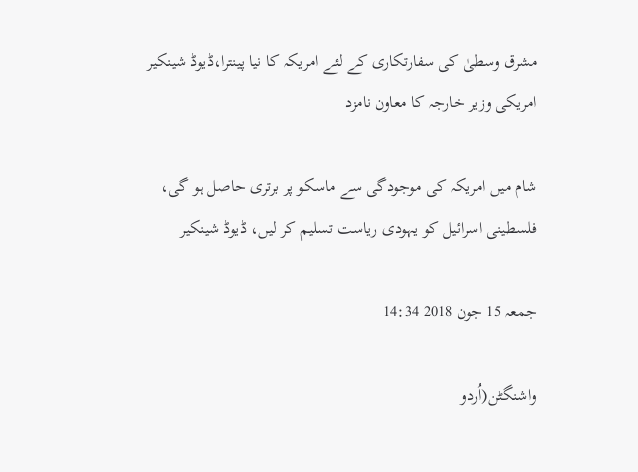مشرق وسطیٰ کی سفارتکاری کے لئے امریکہ کا نیا پینترا،ڈیوڈ شینکیر امریکی وزیر خارجہ کا معاون نامزد

شام میں امریکہ کی موجودگی سے ماسکو پر برتری حاصل ہو گی، فلسطینی اسرائیل کو یہودی ریاست تسلیم کر لیں، ڈیوڈ شینکیر

جمعہ 15 جون 2018 14:34

واشنگٹن(اُردو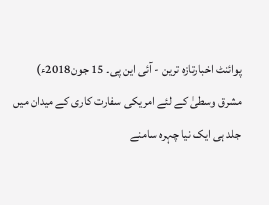پوائنٹ اخبارتازہ ترین - آئی این پی۔ 15 جون2018ء) مشرق وسطیٰ کے لئے امریکی سفارت کاری کے میدان میں جلد ہی ایک نیا چہرہ سامنے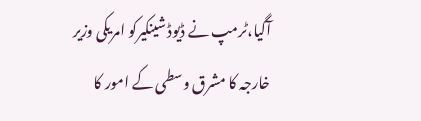آگیا،ٹرمپ نے ڈیوڈ شینکیرکو امریکی وزیر خارجہ کا مشرق وسطی کے امور کا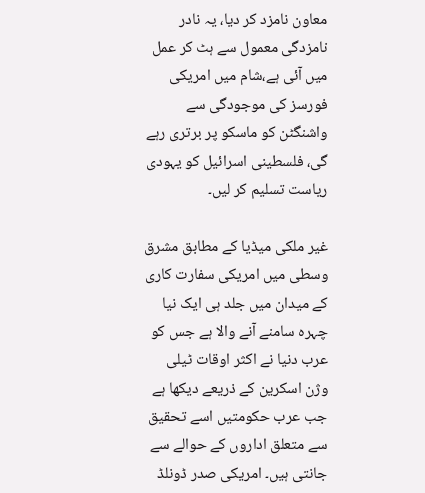معاون نامزد کر دیا، یہ نادر نامزدگی معمول سے ہٹ کر عمل میں آئی ہے،شام میں امریکی فورسز کی موجودگی سے واشنگٹن کو ماسکو پر برتری رہے گی، فلسطینی اسرائیل کو یہودی ریاست تسلیم کر لیں۔

غیر ملکی میڈیا کے مطابق مشرق وسطی میں امریکی سفارت کاری کے میدان میں جلد ہی ایک نیا چہرہ سامنے آنے والا ہے جس کو عرب دنیا نے اکثر اوقات ٹیلی وژن اسکرین کے ذریعے دیکھا ہے جب عرب حکومتیں اسے تحقیق سے متعلق اداروں کے حوالے سے جانتی ہیں۔ امریکی صدر ڈونلڈ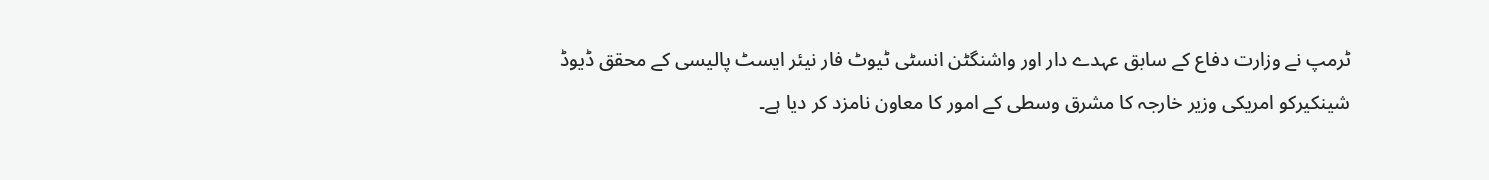ٹرمپ نے وزارت دفاع کے سابق عہدے دار اور واشنگٹن انسٹی ٹیوٹ فار نیئر ایسٹ پالیسی کے محقق ڈیوڈ شینکیرکو امریکی وزیر خارجہ کا مشرق وسطی کے امور کا معاون نامزد کر دیا ہے۔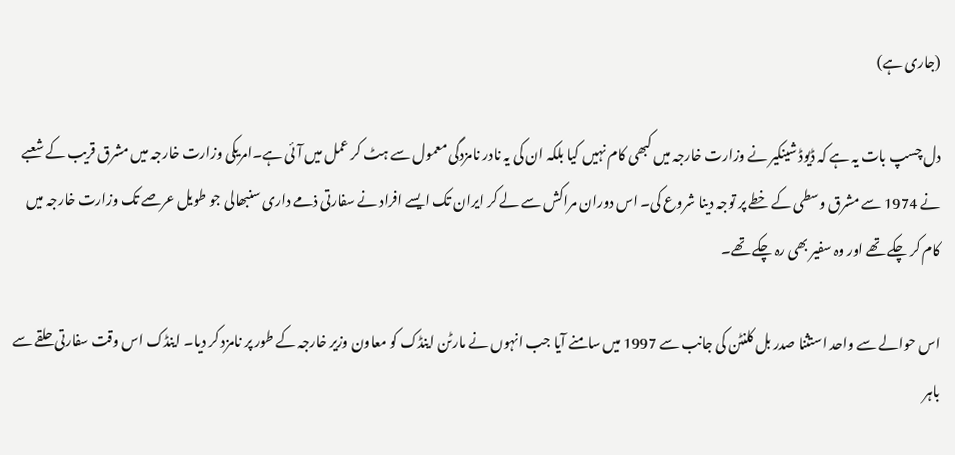(جاری ہے)

دل چسپ بات یہ ہے کہ ڈیوڈ شینکیر نے وزارت خارجہ میں کبھی کام نہیں کیا بلکہ ان کی یہ نادر نامزدگی معمول سے ہٹ کر عمل میں آئی ہے۔امریکی وزارت خارجہ میں مشرق قریب کے شعبے نے 1974 سے مشرق وسطی کے خطے پر توجہ دینا شروع کی۔ اس دوران مراکش سے لے کر ایران تک ایسے افراد نے سفارتی ذمے داری سنبھالی جو طویل عرصے تک وزارت خارجہ میں کام کر چکے تھے اور وہ سفیر بھی رہ چکے تھے۔

اس حوالے سے واحد استثنا صدر بل کلنٹن کی جانب سے 1997 میں سامنے آیا جب انہوں نے مارٹن اینڈک کو معاون وزیر خارجہ کے طور پر نامزد کر دیا۔ اینڈک اس وقت سفارتی حلقے سے باہر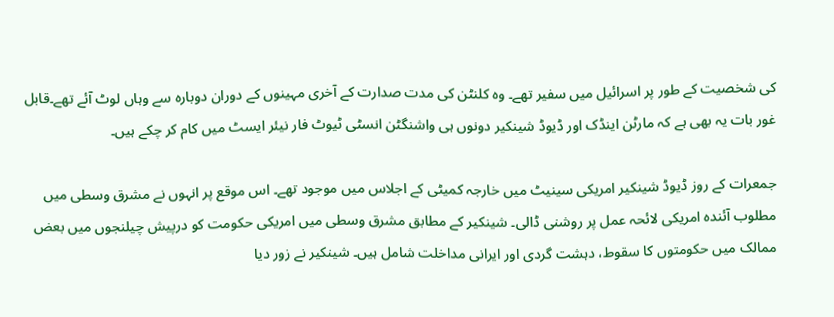کی شخصیت کے طور پر اسرائیل میں سفیر تھے۔ وہ کلنٹن کی مدت صدارت کے آخری مہینوں کے دوران دوبارہ سے وہاں لوٹ آئے تھے۔قابل غور بات یہ بھی ہے کہ مارٹن اینڈک اور ڈیوڈ شینکیر دونوں ہی واشنگٹن انسٹی ٹیوٹ فار نیئر ایسٹ میں کام کر چکے ہیں۔

جمعرات کے روز ڈیوڈ شینکیر امریکی سینیٹ میں خارجہ کمیٹی کے اجلاس میں موجود تھے۔ اس موقع پر انہوں نے مشرق وسطی میں مطلوب آئندہ امریکی لائحہ عمل پر روشنی ڈالی۔ شینکیر کے مطابق مشرق وسطی میں امریکی حکومت کو درپیش چیلنجوں میں بعض ممالک میں حکومتوں کا سقوط، دہشت گردی اور ایرانی مداخلت شامل ہیں۔ شینکیر نے زور دیا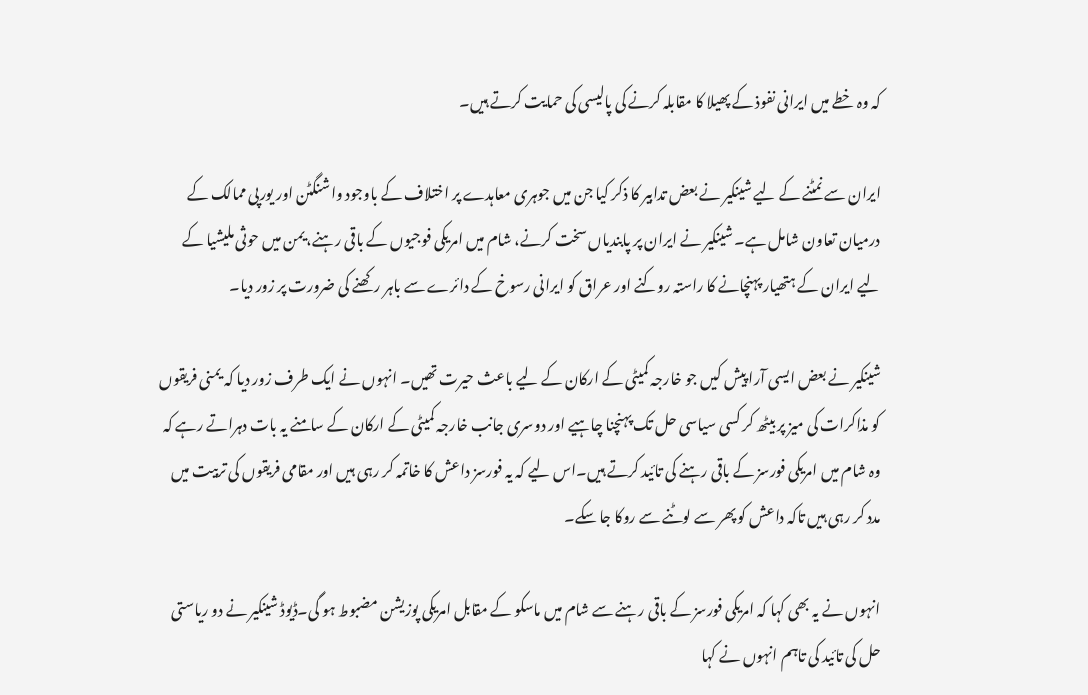کہ وہ خطے میں ایرانی نفوذ کے پھیلا کا مقابلہ کرنے کی پالیسی کی حمایت کرتے ہیں۔

ایران سے نمٹنے کے لیے شینکیر نے بعض تدابیر کا ذکر کیا جن میں جوہری معاہدے پر اختلاف کے باوجود واشنگٹن اور یورپی ممالک کے درمیان تعاون شامل ہے۔ شینکیر نے ایران پر پابندیاں سخت کرنے، شام میں امریکی فوجیوں کے باقی رہنے، یمن میں حوثی ملیشیا کے لیے ایران کے ہتھیار پہنچانے کا راستہ روکنے اور عراق کو ایرانی رسوخ کے دائرے سے باہر رکھنے کی ضرورت پر زور دیا۔

شینکیر نے بعض ایسی آرا پیش کیں جو خارجہ کمیٹی کے ارکان کے لیے باعث حیرت تھیں۔ انہوں نے ایک طرف زور دیا کہ یمنی فریقوں کو مذاکرات کی میز پر بیٹھ کر کسی سیاسی حل تک پہنچنا چاہیے اور دوسری جانب خارجہ کمیٹی کے ارکان کے سامنے یہ بات دہراتے رہے کہ وہ شام میں امریکی فورسز کے باقی رہنے کی تائید کرتے ہیں۔اس لیے کہ یہ فورسز داعش کا خاتمہ کر رہی ہیں اور مقامی فریقوں کی تربیت میں مدد کر رہی ہیں تاکہ داعش کو پھر سے لوٹنے سے روکا جا سکے۔

انہوں نے یہ بھی کہا کہ امریکی فورسز کے باقی رہنے سے شام میں ماسکو کے مقابل امریکی پوزیشن مضبوط ہو گی۔ڈیوڈ شینکیر نے دو ریاستی حل کی تائید کی تاہم انہوں نے کہا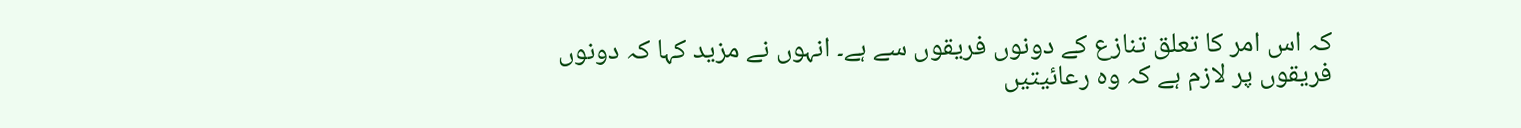کہ اس امر کا تعلق تنازع کے دونوں فریقوں سے ہے۔ انہوں نے مزید کہا کہ دونوں فریقوں پر لازم ہے کہ وہ رعائیتیں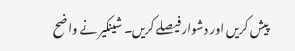پیش کریں اور دشوار فیصلے کریں۔ شینکیر نے واضح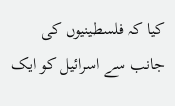کیا کہ فلسطینیوں کی جانب سے اسرائیل کو ایک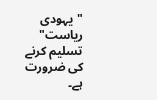"یہودی ریاست" تسلیم کرنے کی ضرورت ہے۔